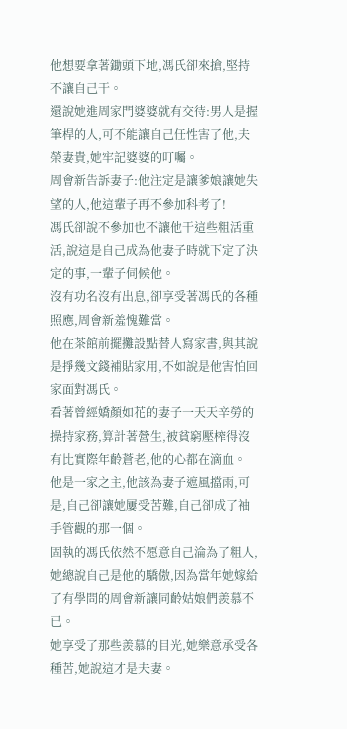他想要拿著鋤頭下地,馮氏卻來搶,堅持不讓自己干。
還說她進周家門婆婆就有交待:男人是握筆桿的人,可不能讓自己任性害了他,夫榮妻貴,她牢記婆婆的叮囑。
周會新告訴妻子:他注定是讓爹娘讓她失望的人,他這輩子再不參加科考了!
馮氏卻說不參加也不讓他干這些粗活重活,說這是自己成為他妻子時就下定了決定的事,一輩子伺候他。
沒有功名沒有出息,卻享受著馮氏的各種照應,周會新羞愧難當。
他在茶館前擺攤設點替人寫家書,與其說是掙幾文錢補貼家用,不如說是他害怕回家面對馮氏。
看著曾經嬌顏如花的妻子一天天辛勞的操持家務,算計著營生,被貧窮壓榨得沒有比實際年齡蒼老,他的心都在滴血。
他是一家之主,他該為妻子遮風擋雨,可是,自己卻讓她屢受苦難,自己卻成了袖手管觀的那一個。
固執的馮氏依然不愿意自己淪為了粗人,她總說自己是他的驕傲,因為當年她嫁給了有學問的周會新讓同齡姑娘們羨慕不已。
她享受了那些羨慕的目光,她樂意承受各種苦,她說這才是夫妻。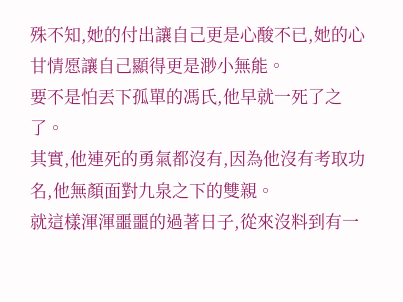殊不知,她的付出讓自己更是心酸不已,她的心甘情愿讓自己顯得更是渺小無能。
要不是怕丟下孤單的馮氏,他早就一死了之了。
其實,他連死的勇氣都沒有,因為他沒有考取功名,他無顏面對九泉之下的雙親。
就這樣渾渾噩噩的過著日子,從來沒料到有一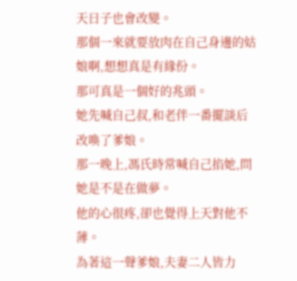天日子也會改變。
那個一來就要放肉在自己身邊的姑娘啊,想想真是有緣份。
那可真是一個好的兆頭。
她先喊自己叔,和老伴一番擺談后改喚了爹娘。
那一晚上,馮氏時常喊自己掐她,問她是不是在做夢。
他的心很疼,卻也覺得上天對他不薄。
為著這一聲爹娘,夫妻二人皆力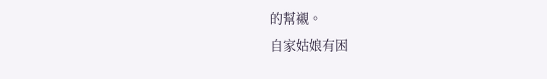的幫襯。
自家姑娘有困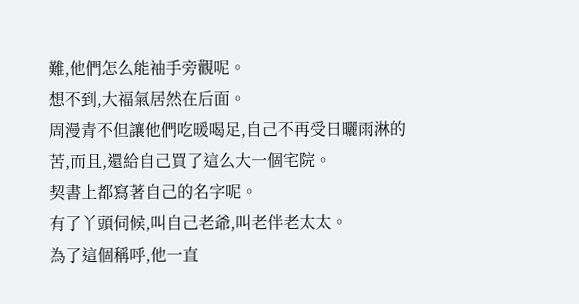難,他們怎么能袖手旁觀呢。
想不到,大福氣居然在后面。
周漫青不但讓他們吃暖喝足,自己不再受日曬雨淋的苦,而且,還給自己買了這么大一個宅院。
契書上都寫著自己的名字呢。
有了丫頭伺候,叫自己老爺,叫老伴老太太。
為了這個稱呼,他一直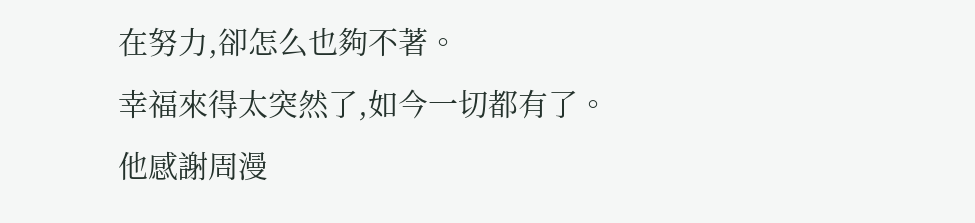在努力,卻怎么也夠不著。
幸福來得太突然了,如今一切都有了。
他感謝周漫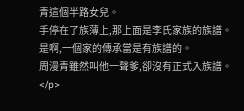青這個半路女兒。
手停在了族薄上,那上面是李氏家族的族譜。
是啊,一個家的傳承當是有族譜的。
周漫青雖然叫他一聲爹,卻沒有正式入族譜。</p>